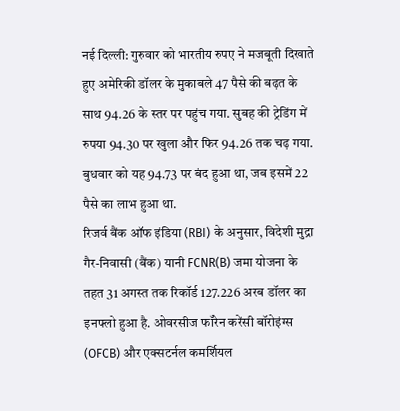नई दिल्ली: गुरुवार को भारतीय रुपए ने मजबूती दिखाते हुए अमेरिकी डॉलर के मुकाबले 47 पैसे की बढ़त के साथ 94.26 के स्तर पर पहुंच गया. सुबह की ट्रेडिंग में रुपया 94.30 पर खुला और फिर 94.26 तक चढ़ गया. बुधवार को यह 94.73 पर बंद हुआ था, जब इसमें 22 पैसे का लाभ हुआ था.
रिजर्व बैंक ऑफ इंडिया (RBI) के अनुसार, विदेशी मुद्रा गैर-निवासी (बैंक) यानी FCNR(B) जमा योजना के तहत 31 अगस्त तक रिकॉर्ड 127.226 अरब डॉलर का इनफ्लो हुआ है. ओवरसीज फॉरेन करेंसी बॉरोइंग्स (OFCB) और एक्सटर्नल कमर्शियल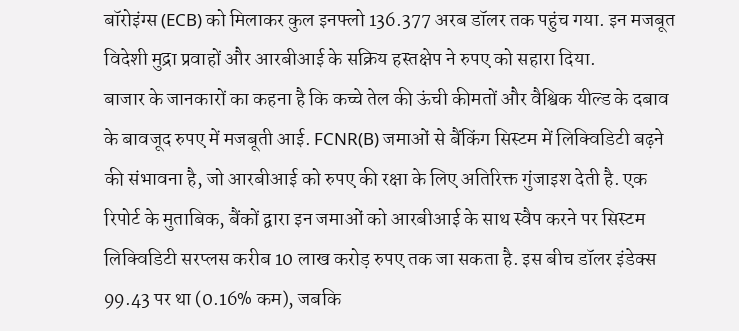बॉरोइंग्स (ECB) को मिलाकर कुल इनफ्लो 136.377 अरब डॉलर तक पहुंच गया. इन मजबूत विदेशी मुद्रा प्रवाहों और आरबीआई के सक्रिय हस्तक्षेप ने रुपए को सहारा दिया.
बाजार के जानकारों का कहना है कि कच्चे तेल की ऊंची कीमतों और वैश्विक यील्ड के दबाव के बावजूद रुपए में मजबूती आई. FCNR(B) जमाओं से बैंकिंग सिस्टम में लिक्विडिटी बढ़ने की संभावना है, जो आरबीआई को रुपए की रक्षा के लिए अतिरिक्त गुंजाइश देती है. एक रिपोर्ट के मुताबिक, बैंकों द्वारा इन जमाओं को आरबीआई के साथ स्वैप करने पर सिस्टम लिक्विडिटी सरप्लस करीब 10 लाख करोड़ रुपए तक जा सकता है. इस बीच डॉलर इंडेक्स 99.43 पर था (0.16% कम), जबकि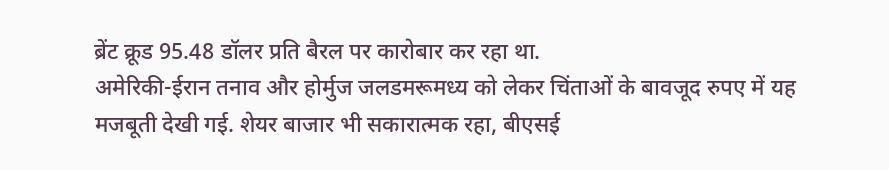ब्रेंट क्रूड 95.48 डॉलर प्रति बैरल पर कारोबार कर रहा था.
अमेरिकी-ईरान तनाव और होर्मुज जलडमरूमध्य को लेकर चिंताओं के बावजूद रुपए में यह मजबूती देखी गई. शेयर बाजार भी सकारात्मक रहा, बीएसई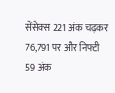सेंसेक्स 221 अंक चढ़कर 76,791 पर और निफ्टी 59 अंक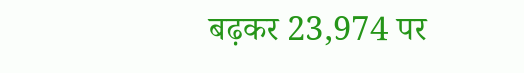बढ़कर 23,974 पर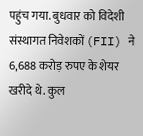पहुंच गया. बुधवार को विदेशी संस्थागत निवेशकों (FII) ने 6,688 करोड़ रुपए के शेयर खरीदे थे. कुल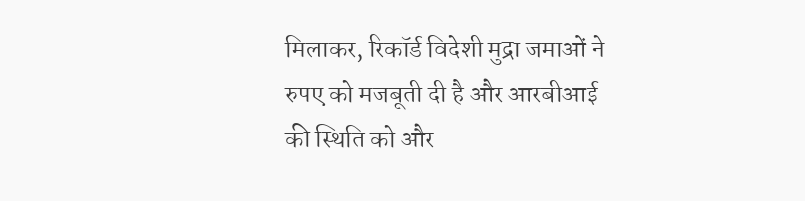मिलाकर, रिकॉर्ड विदेशी मुद्रा जमाओं ने रुपए को मजबूती दी है और आरबीआई की स्थिति को और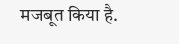मजबूत किया है.